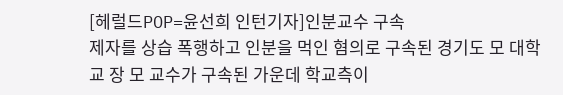[헤럴드POP=윤선희 인턴기자]인분교수 구속
제자를 상습 폭행하고 인분을 먹인 혐의로 구속된 경기도 모 대학교 장 모 교수가 구속된 가운데 학교측이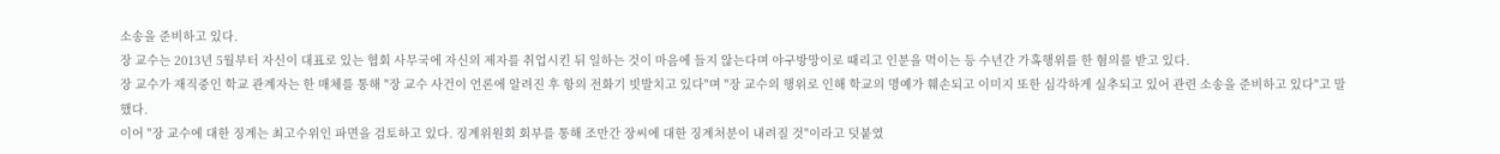소송을 준비하고 있다.
장 교수는 2013년 5월부터 자신이 대표로 있는 협회 사무국에 자신의 제자를 취업시킨 뒤 일하는 것이 마음에 들지 않는다며 야구방망이로 때리고 인분을 먹이는 등 수년간 가혹행위를 한 혐의를 받고 있다.
장 교수가 재직중인 학교 관계자는 한 매체를 통해 "장 교수 사건이 언론에 알려진 후 항의 전화기 빗발치고 있다"며 "장 교수의 행위로 인해 학교의 명예가 훼손되고 이미지 또한 심각하게 실추되고 있어 관련 소송을 준비하고 있다"고 말했다.
이어 "장 교수에 대한 징계는 최고수위인 파면을 검토하고 있다. 징계위원회 회부를 통해 조만간 장씨에 대한 징계처분이 내려질 것"이라고 덧붙였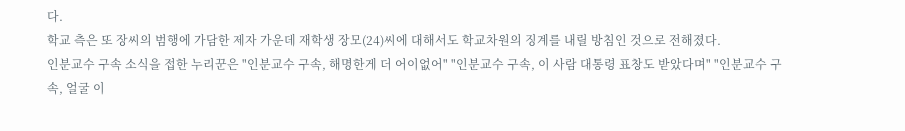다.
학교 측은 또 장씨의 범행에 가담한 제자 가운데 재학생 장모(24)씨에 대해서도 학교차원의 징계를 내릴 방침인 것으로 전해졌다.
인분교수 구속 소식을 접한 누리꾼은 "인분교수 구속, 해명한게 더 어이없어" "인분교수 구속, 이 사람 대통령 표창도 받았다며" "인분교수 구속, 얼굴 이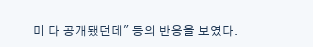미 다 공개됐던데" 등의 반응을 보였다.